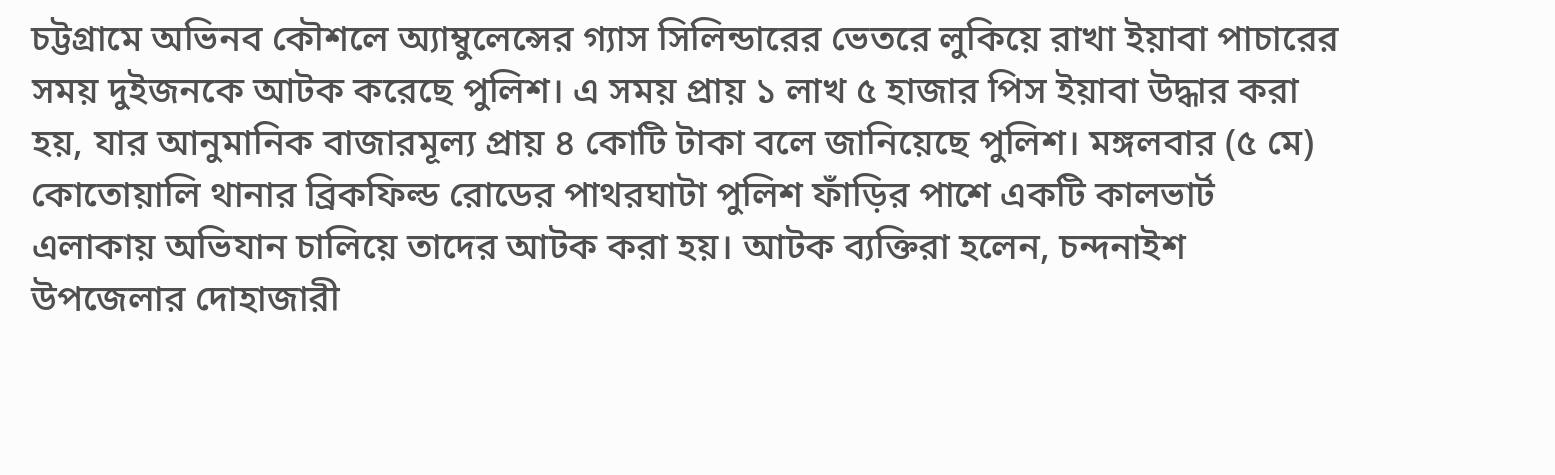চট্টগ্রামে অভিনব কৌশলে অ্যাম্বুলেন্সের গ্যাস সিলিন্ডারের ভেতরে লুকিয়ে রাখা ইয়াবা পাচারের সময় দুইজনকে আটক করেছে পুলিশ। এ সময় প্রায় ১ লাখ ৫ হাজার পিস ইয়াবা উদ্ধার করা হয়, যার আনুমানিক বাজারমূল্য প্রায় ৪ কোটি টাকা বলে জানিয়েছে পুলিশ। মঙ্গলবার (৫ মে) কোতোয়ালি থানার ব্রিকফিল্ড রোডের পাথরঘাটা পুলিশ ফাঁড়ির পাশে একটি কালভার্ট এলাকায় অভিযান চালিয়ে তাদের আটক করা হয়। আটক ব্যক্তিরা হলেন, চন্দনাইশ উপজেলার দোহাজারী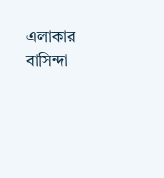এলাকার বাসিন্দা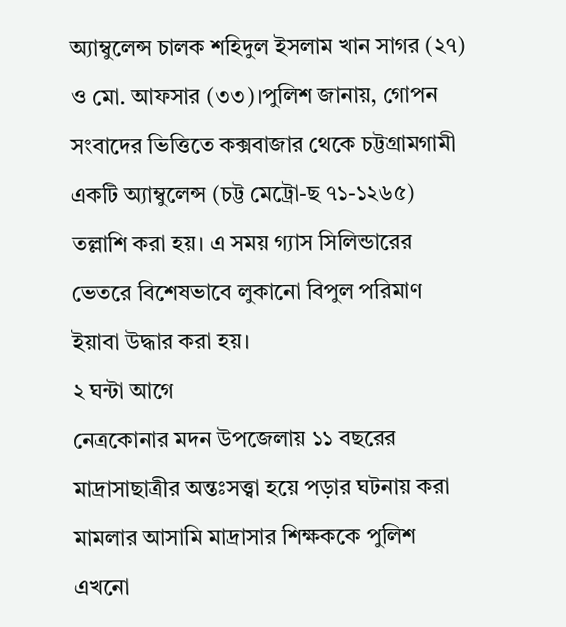অ্যাম্বুলেন্স চালক শহিদুল ইসলাম খান সাগর (২৭) ও মো. আফসার (৩৩)।পুলিশ জানায়, গোপন সংবাদের ভিত্তিতে কক্সবাজার থেকে চট্টগ্রামগামী একটি অ্যাম্বুলেন্স (চট্ট মেট্রো-ছ ৭১-১২৬৫) তল্লাশি করা হয়। এ সময় গ্যাস সিলিন্ডারের ভেতরে বিশেষভাবে লুকানো বিপুল পরিমাণ ইয়াবা উদ্ধার করা হয়।
২ ঘন্টা আগে
নেত্রকোনার মদন উপজেলায় ১১ বছরের মাদ্রাসাছাত্রীর অন্তঃসত্ত্বা হয়ে পড়ার ঘটনায় করা মামলার আসামি মাদ্রাসার শিক্ষককে পুলিশ এখনো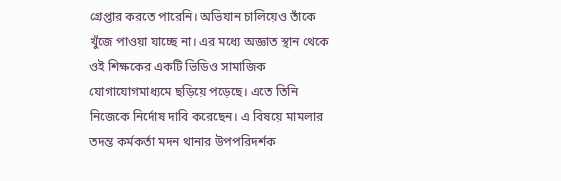গ্রেপ্তার করতে পারেনি। অভিযান চালিয়েও তাঁকে খুঁজে পাওয়া যাচ্ছে না। এর মধ্যে অজ্ঞাত স্থান থেকে ওই শিক্ষকের একটি ভিডিও সামাজিক যোগাযোগমাধ্যমে ছড়িয়ে পড়েছে। এতে তিনি নিজেকে নির্দোষ দাবি করেছেন। এ বিষয়ে মামলার তদন্ত কর্মকর্তা মদন থানার উপপরিদর্শক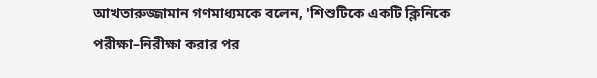আখতারুজ্জামান গণমাধ্যমকে বলেন, 'শিশুটিকে একটি ক্লিনিকে পরীক্ষা–নিরীক্ষা করার পর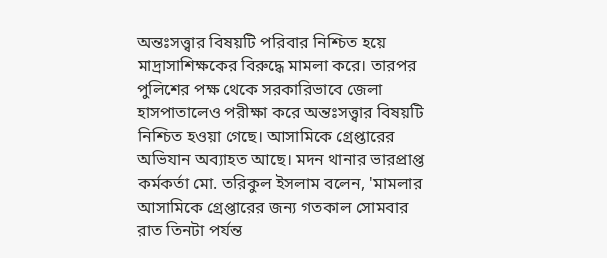অন্তঃসত্ত্বার বিষয়টি পরিবার নিশ্চিত হয়ে মাদ্রাসাশিক্ষকের বিরুদ্ধে মামলা করে। তারপর পুলিশের পক্ষ থেকে সরকারিভাবে জেলা হাসপাতালেও পরীক্ষা করে অন্তঃসত্ত্বার বিষয়টি নিশ্চিত হওয়া গেছে। আসামিকে গ্রেপ্তারের অভিযান অব্যাহত আছে। মদন থানার ভারপ্রাপ্ত কর্মকর্তা মো. তরিকুল ইসলাম বলেন, 'মামলার আসামিকে গ্রেপ্তারের জন্য গতকাল সোমবার রাত তিনটা পর্যন্ত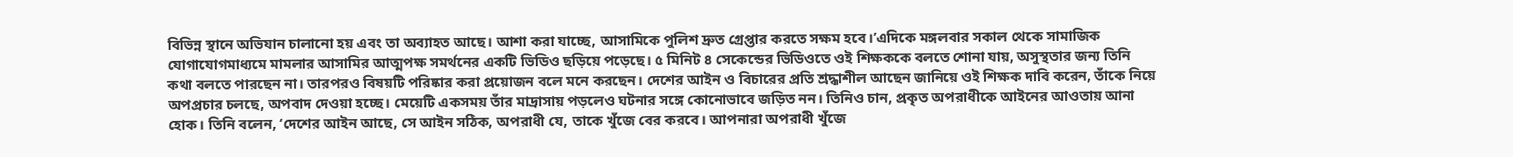বিভিন্ন স্থানে অভিযান চালানো হয় এবং তা অব্যাহত আছে। আশা করা যাচ্ছে, আসামিকে পুলিশ দ্রুত গ্রেপ্তার করতে সক্ষম হবে।’এদিকে মঙ্গলবার সকাল থেকে সামাজিক যোগাযোগমাধ্যমে মামলার আসামির আত্মপক্ষ সমর্থনের একটি ভিডিও ছড়িয়ে পড়েছে। ৫ মিনিট ৪ সেকেন্ডের ভিডিওতে ওই শিক্ষককে বলতে শোনা যায়, অসুস্থতার জন্য তিনি কথা বলতে পারছেন না। তারপরও বিষয়টি পরিষ্কার করা প্রয়োজন বলে মনে করছেন। দেশের আইন ও বিচারের প্রতি শ্রদ্ধাশীল আছেন জানিয়ে ওই শিক্ষক দাবি করেন, তাঁকে নিয়ে অপপ্রচার চলছে, অপবাদ দেওয়া হচ্ছে। মেয়েটি একসময় তাঁর মাদ্রাসায় পড়লেও ঘটনার সঙ্গে কোনোভাবে জড়িত নন। তিনিও চান, প্রকৃত অপরাধীকে আইনের আওতায় আনা হোক। তিনি বলেন, ‘দেশের আইন আছে, সে আইন সঠিক, অপরাধী যে, তাকে খুঁজে বের করবে। আপনারা অপরাধী খুঁজে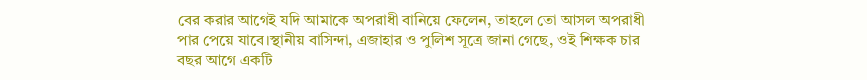বের করার আগেই যদি আমাকে অপরাধী বানিয়ে ফেলেন, তাহলে তো আসল অপরাধী পার পেয়ে যাবে।স্থানীয় বাসিন্দা, এজাহার ও পুলিশ সূত্রে জানা গেছে, ওই শিক্ষক চার বছর আগে একটি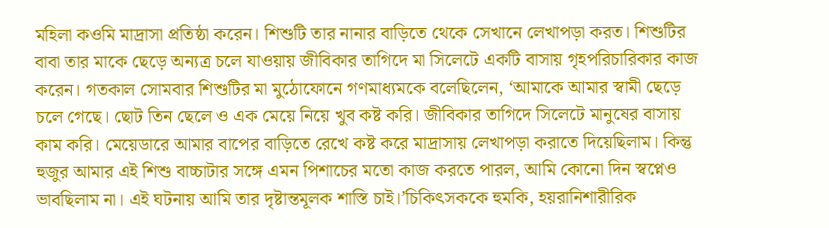মহিলা কওমি মাদ্রাসা প্রতিষ্ঠা করেন। শিশুটি তার নানার বাড়িতে থেকে সেখানে লেখাপড়া করত। শিশুটির বাবা তার মাকে ছেড়ে অন্যত্র চলে যাওয়ায় জীবিকার তাগিদে মা সিলেটে একটি বাসায় গৃহপরিচারিকার কাজ করেন। গতকাল সোমবার শিশুটির মা মুঠোফোনে গণমাধ্যমকে বলেছিলেন, ‘আমাকে আমার স্বামী ছেড়ে চলে গেছে। ছোট তিন ছেলে ও এক মেয়ে নিয়ে খুব কষ্ট করি। জীবিকার তাগিদে সিলেটে মানুষের বাসায় কাম করি। মেয়েডারে আমার বাপের বাড়িতে রেখে কষ্ট করে মাদ্রাসায় লেখাপড়া করাতে দিয়েছিলাম। কিন্তু হুজুর আমার এই শিশু বাচ্চাটার সঙ্গে এমন পিশাচের মতো কাজ করতে পারল, আমি কোনো দিন স্বপ্নেও ভাবছিলাম না। এই ঘটনায় আমি তার দৃষ্টান্তমূলক শাস্তি চাই।’চিকিৎসককে হুমকি, হয়রানিশারীরিক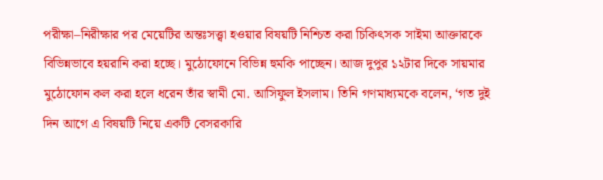পরীক্ষা–নিরীক্ষার পর মেয়েটির অন্তঃসত্ত্বা হওয়ার বিষয়টি নিশ্চিত করা চিকিৎসক সাইমা আক্তারকে বিভিন্নভাবে হয়রানি করা হচ্ছে। মুঠোফোনে বিভিন্ন হুমকি পাচ্ছেন। আজ দুপুর ১২টার দিকে সায়মার মুঠোফোন কল করা হলে ধরেন তাঁর স্বামী মো. আসিফুল ইসলাম। তিনি গণমাধ্যমকে বলেন, ‘গত দুই দিন আগে এ বিষয়টি নিয়ে একটি বেসরকারি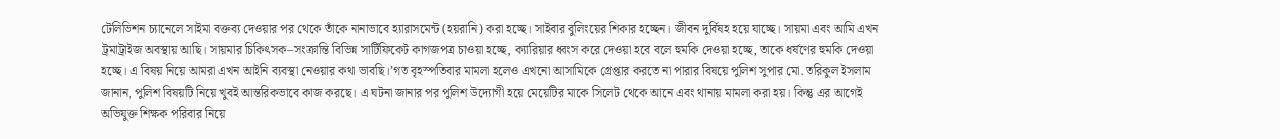টেলিভিশন চ্যানেলে সাইমা বক্তব্য দেওয়ার পর থেকে তাঁকে নানাভাবে হ্যারাসমেন্ট (হয়রানি) করা হচ্ছে। সাইবার বুলিংয়ের শিকার হচ্ছেন। জীবন দুর্বিষহ হয়ে যাচ্ছে। সায়মা এবং আমি এখন ট্রমাট্রাইজ অবস্থায় আছি। সায়মার চিকিৎসক–সংক্রান্তি বিভিন্ন সার্টিফিকেট কাগজপত্র চাওয়া হচ্ছে, ক্যারিয়ার ধ্বংস করে দেওয়া হবে বলে হুমকি দেওয়া হচ্ছে, তাকে ধর্ষণের হুমকি দেওয়া হচ্ছে। এ বিষয় নিয়ে আমরা এখন আইনি ব্যবস্থা নেওয়ার কথা ভাবছি।’গত বৃহস্পতিবার মামলা হলেও এখনো আসামিকে গ্রেপ্তার করতে না পারার বিষয়ে পুলিশ সুপার মো. তরিকুল ইসলাম জানান, পুলিশ বিষয়টি নিয়ে খুবই আন্তরিকভাবে কাজ করছে। এ ঘটনা জানার পর পুলিশ উদ্যোগী হয়ে মেয়েটির মাকে সিলেট থেকে আনে এবং থানায় মামলা করা হয়। কিন্তু এর আগেই অভিযুক্ত শিক্ষক পরিবার নিয়ে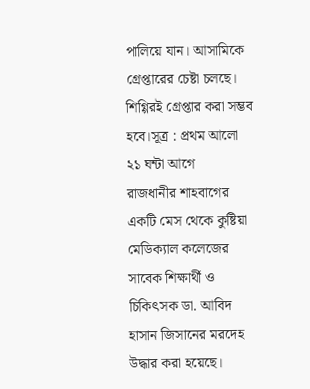পালিয়ে যান। আসামিকে গ্রেপ্তারের চেষ্টা চলছে। শিগ্গিরই গ্রেপ্তার করা সম্ভব হবে।সূত্র : প্রথম আলো
২১ ঘন্টা আগে
রাজধানীর শাহবাগের একটি মেস থেকে কুষ্টিয়া মেডিক্যাল কলেজের সাবেক শিক্ষার্থী ও চিকিৎসক ডা. আবিদ হাসান জিসানের মরদেহ উদ্ধার করা হয়েছে।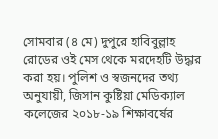সোমবার (৪ মে) দুপুরে হাবিবুল্লাহ রোডের ওই মেস থেকে মরদেহটি উদ্ধার করা হয়। পুলিশ ও স্বজনদের তথ্য অনুযায়ী, জিসান কুষ্টিয়া মেডিক্যাল কলেজের ২০১৮-১৯ শিক্ষাবর্ষের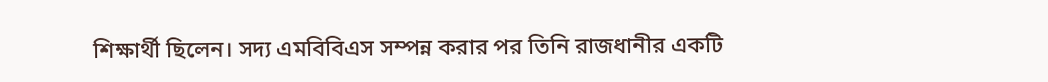শিক্ষার্থী ছিলেন। সদ্য এমবিবিএস সম্পন্ন করার পর তিনি রাজধানীর একটি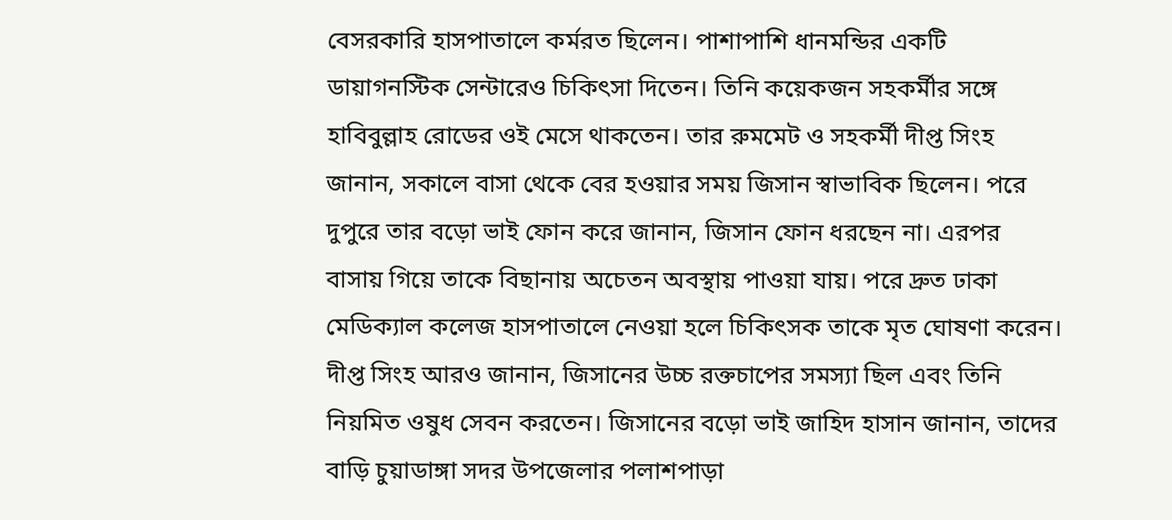বেসরকারি হাসপাতালে কর্মরত ছিলেন। পাশাপাশি ধানমন্ডির একটি ডায়াগনস্টিক সেন্টারেও চিকিৎসা দিতেন। তিনি কয়েকজন সহকর্মীর সঙ্গে হাবিবুল্লাহ রোডের ওই মেসে থাকতেন। তার রুমমেট ও সহকর্মী দীপ্ত সিংহ জানান, সকালে বাসা থেকে বের হওয়ার সময় জিসান স্বাভাবিক ছিলেন। পরে দুপুরে তার বড়ো ভাই ফোন করে জানান, জিসান ফোন ধরছেন না। এরপর বাসায় গিয়ে তাকে বিছানায় অচেতন অবস্থায় পাওয়া যায়। পরে দ্রুত ঢাকা মেডিক্যাল কলেজ হাসপাতালে নেওয়া হলে চিকিৎসক তাকে মৃত ঘোষণা করেন। দীপ্ত সিংহ আরও জানান, জিসানের উচ্চ রক্তচাপের সমস্যা ছিল এবং তিনি নিয়মিত ওষুধ সেবন করতেন। জিসানের বড়ো ভাই জাহিদ হাসান জানান, তাদের বাড়ি চুয়াডাঙ্গা সদর উপজেলার পলাশপাড়া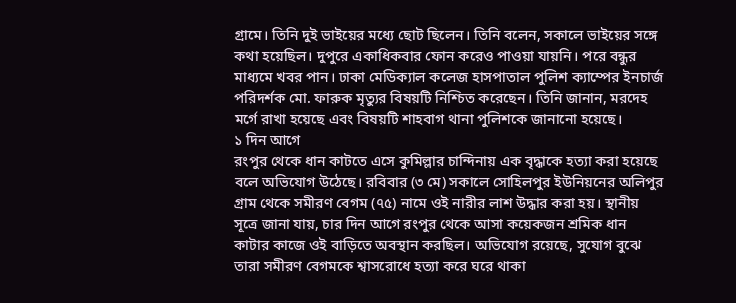গ্রামে। তিনি দুই ভাইয়ের মধ্যে ছোট ছিলেন। তিনি বলেন, সকালে ভাইয়ের সঙ্গে কথা হয়েছিল। দুপুরে একাধিকবার ফোন করেও পাওয়া যায়নি। পরে বন্ধুর মাধ্যমে খবর পান। ঢাকা মেডিক্যাল কলেজ হাসপাতাল পুলিশ ক্যাম্পের ইনচার্জ পরিদর্শক মো. ফারুক মৃত্যুর বিষয়টি নিশ্চিত করেছেন। তিনি জানান, মরদেহ মর্গে রাখা হয়েছে এবং বিষয়টি শাহবাগ থানা পুলিশকে জানানো হয়েছে।
১ দিন আগে
রংপুর থেকে ধান কাটতে এসে কুমিল্লার চান্দিনায় এক বৃদ্ধাকে হত্যা করা হয়েছে বলে অভিযোগ উঠেছে। রবিবার (৩ মে) সকালে সোহিলপুর ইউনিয়নের অলিপুর গ্রাম থেকে সমীরণ বেগম (৭৫) নামে ওই নারীর লাশ উদ্ধার করা হয়। স্থানীয় সূত্রে জানা যায়, চার দিন আগে রংপুর থেকে আসা কয়েকজন শ্রমিক ধান কাটার কাজে ওই বাড়িতে অবস্থান করছিল। অভিযোগ রয়েছে, সুযোগ বুঝে তারা সমীরণ বেগমকে শ্বাসরোধে হত্যা করে ঘরে থাকা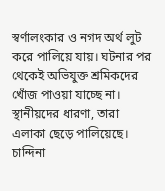স্বর্ণালংকার ও নগদ অর্থ লুট করে পালিয়ে যায়। ঘটনার পর থেকেই অভিযুক্ত শ্রমিকদের খোঁজ পাওয়া যাচ্ছে না। স্থানীয়দের ধারণা, তারা এলাকা ছেড়ে পালিয়েছে। চান্দিনা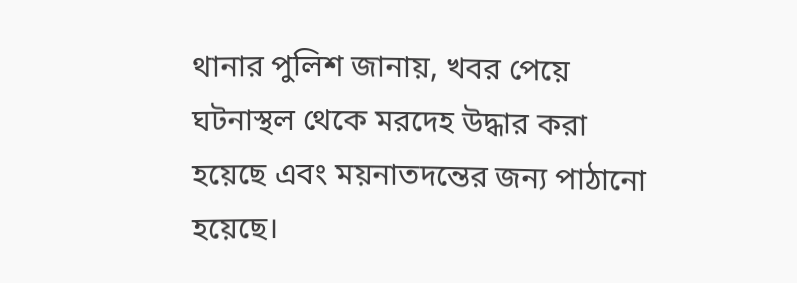থানার পুলিশ জানায়, খবর পেয়ে ঘটনাস্থল থেকে মরদেহ উদ্ধার করা হয়েছে এবং ময়নাতদন্তের জন্য পাঠানো হয়েছে।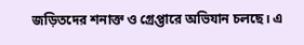জড়িতদের শনাক্ত ও গ্রেপ্তারে অভিযান চলছে। এ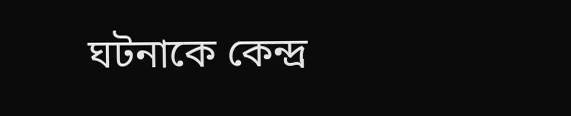ঘটনাকে কেন্দ্র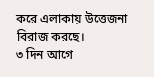করে এলাকায় উত্তেজনা বিরাজ করছে।
৩ দিন আগে